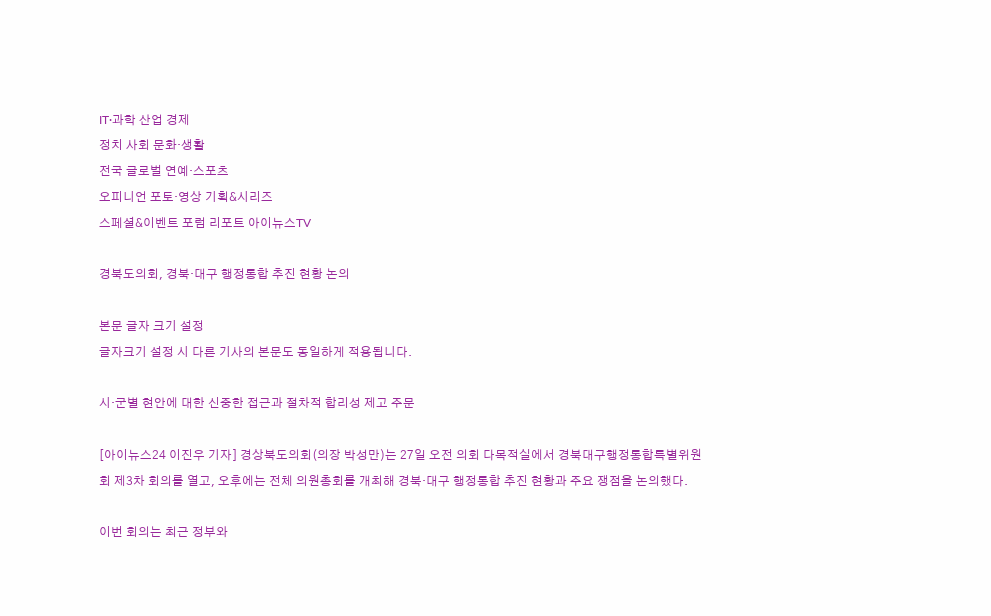IT·과학 산업 경제
정치 사회 문화·생활
전국 글로벌 연예·스포츠
오피니언 포토·영상 기획&시리즈
스페셜&이벤트 포럼 리포트 아이뉴스TV

경북도의회, 경북·대구 행정통합 추진 현황 논의

본문 글자 크기 설정
글자크기 설정 시 다른 기사의 본문도 동일하게 적용됩니다.

시·군별 현안에 대한 신중한 접근과 절차적 합리성 제고 주문

[아이뉴스24 이진우 기자] 경상북도의회(의장 박성만)는 27일 오전 의회 다목적실에서 경북대구행정통합특별위원회 제3차 회의를 열고, 오후에는 전체 의원총회를 개최해 경북·대구 행정통합 추진 현황과 주요 쟁점을 논의했다.

이번 회의는 최근 정부와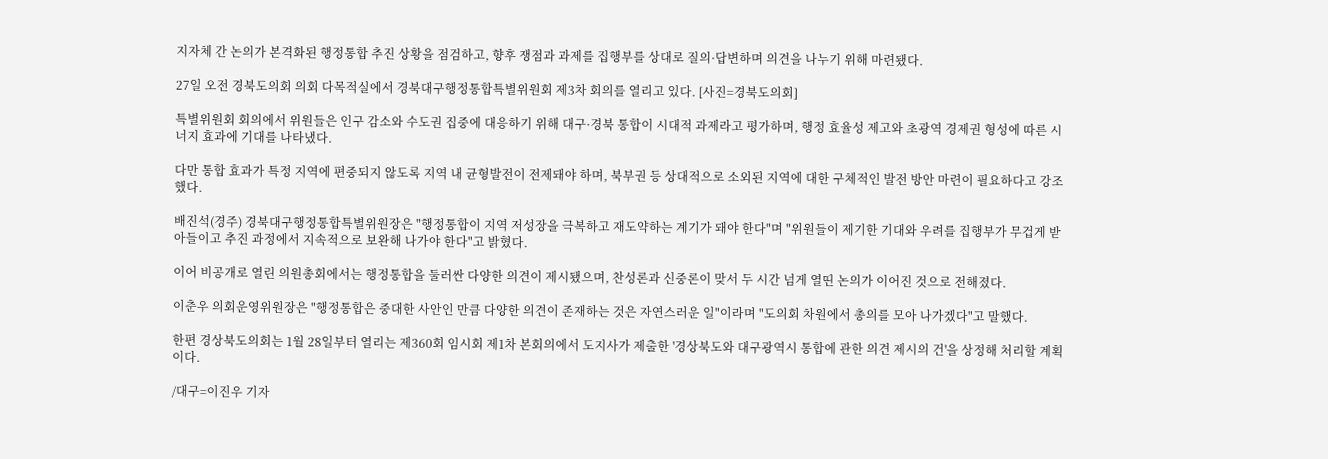지자체 간 논의가 본격화된 행정통합 추진 상황을 점검하고, 향후 쟁점과 과제를 집행부를 상대로 질의·답변하며 의견을 나누기 위해 마련됐다.

27일 오전 경북도의회 의회 다목적실에서 경북대구행정통합특별위원회 제3차 회의를 열리고 있다. [사진=경북도의회]

특별위원회 회의에서 위원들은 인구 감소와 수도권 집중에 대응하기 위해 대구·경북 통합이 시대적 과제라고 평가하며, 행정 효율성 제고와 초광역 경제권 형성에 따른 시너지 효과에 기대를 나타냈다.

다만 통합 효과가 특정 지역에 편중되지 않도록 지역 내 균형발전이 전제돼야 하며, 북부권 등 상대적으로 소외된 지역에 대한 구체적인 발전 방안 마련이 필요하다고 강조했다.

배진석(경주) 경북대구행정통합특별위원장은 "행정통합이 지역 저성장을 극복하고 재도약하는 계기가 돼야 한다"며 "위원들이 제기한 기대와 우려를 집행부가 무겁게 받아들이고 추진 과정에서 지속적으로 보완해 나가야 한다"고 밝혔다.

이어 비공개로 열린 의원총회에서는 행정통합을 둘러싼 다양한 의견이 제시됐으며, 찬성론과 신중론이 맞서 두 시간 넘게 열띤 논의가 이어진 것으로 전해졌다.

이춘우 의회운영위원장은 "행정통합은 중대한 사안인 만큼 다양한 의견이 존재하는 것은 자연스러운 일"이라며 "도의회 차원에서 총의를 모아 나가겠다"고 말했다.

한편 경상북도의회는 1월 28일부터 열리는 제360회 임시회 제1차 본회의에서 도지사가 제출한 '경상북도와 대구광역시 통합에 관한 의견 제시의 건'을 상정해 처리할 계획이다.

/대구=이진우 기자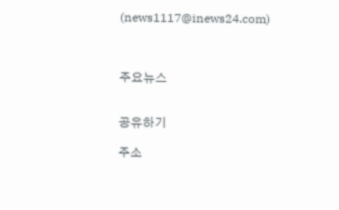(news1117@inews24.com)



주요뉴스


공유하기

주소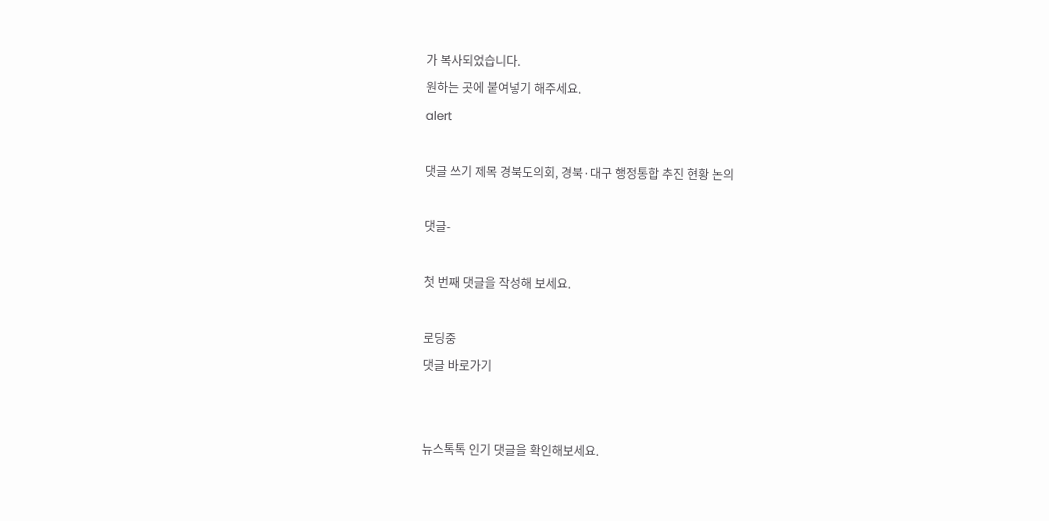가 복사되었습니다.
원하는 곳에 붙여넣기 해주세요.
alert

댓글 쓰기 제목 경북도의회, 경북·대구 행정통합 추진 현황 논의

댓글-

첫 번째 댓글을 작성해 보세요.

로딩중
댓글 바로가기


뉴스톡톡 인기 댓글을 확인해보세요.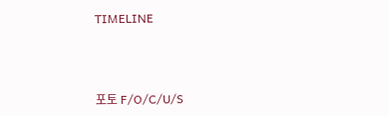TIMELINE



포토 F/O/C/U/S